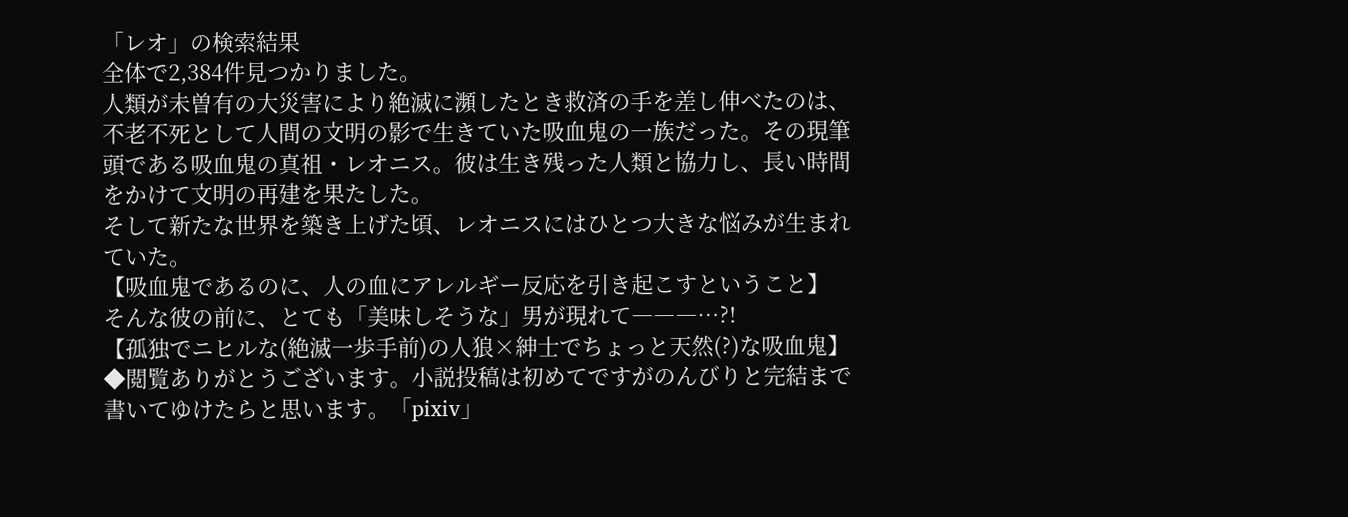「レオ」の検索結果
全体で2,384件見つかりました。
人類が未曽有の大災害により絶滅に瀕したとき救済の手を差し伸べたのは、不老不死として人間の文明の影で生きていた吸血鬼の一族だった。その現筆頭である吸血鬼の真祖・レオニス。彼は生き残った人類と協力し、長い時間をかけて文明の再建を果たした。
そして新たな世界を築き上げた頃、レオニスにはひとつ大きな悩みが生まれていた。
【吸血鬼であるのに、人の血にアレルギー反応を引き起こすということ】
そんな彼の前に、とても「美味しそうな」男が現れて―――…?!
【孤独でニヒルな(絶滅一歩手前)の人狼×紳士でちょっと天然(?)な吸血鬼】
◆閲覧ありがとうございます。小説投稿は初めてですがのんびりと完結まで書いてゆけたらと思います。「pixiv」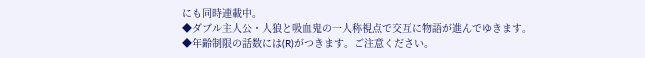にも同時連載中。
◆ダブル主人公・人狼と吸血鬼の一人称視点で交互に物語が進んでゆきます。
◆年齢制限の話数には(R)がつきます。ご注意ください。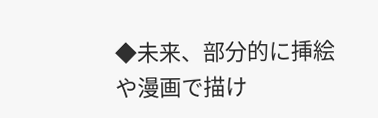◆未来、部分的に挿絵や漫画で描け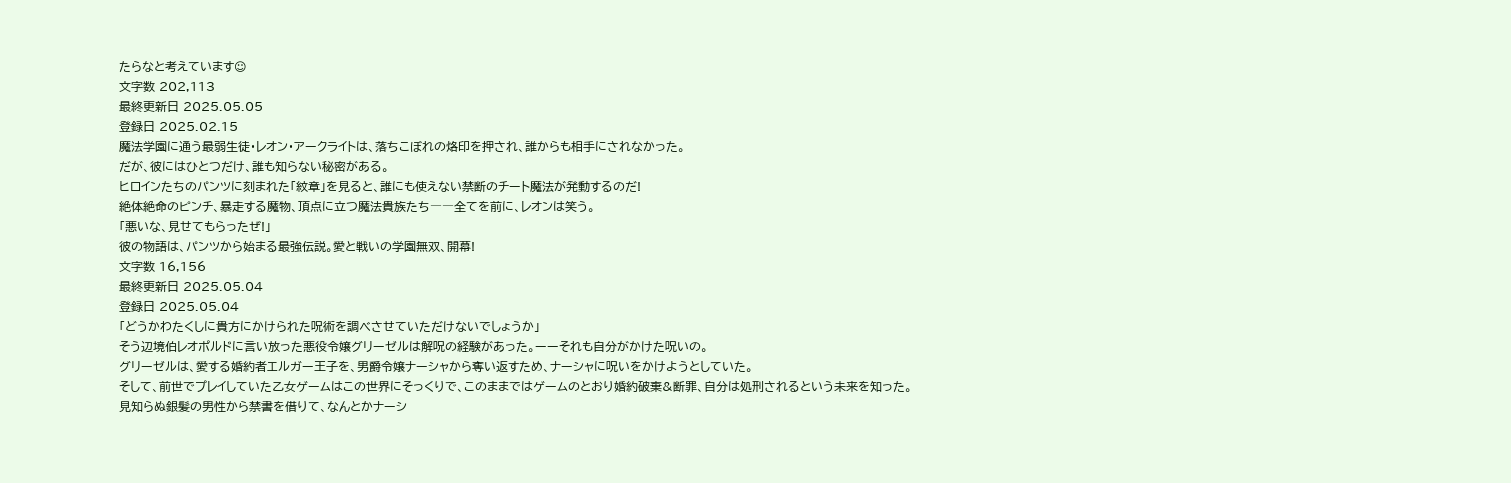たらなと考えています☺
文字数 202,113
最終更新日 2025.05.05
登録日 2025.02.15
魔法学園に通う最弱生徒・レオン・アークライトは、落ちこぼれの烙印を押され、誰からも相手にされなかった。
だが、彼にはひとつだけ、誰も知らない秘密がある。
ヒロインたちのパンツに刻まれた「紋章」を見ると、誰にも使えない禁断のチート魔法が発動するのだ!
絶体絶命のピンチ、暴走する魔物、頂点に立つ魔法貴族たち――全てを前に、レオンは笑う。
「悪いな、見せてもらったぜ!」
彼の物語は、パンツから始まる最強伝説。愛と戦いの学園無双、開幕!
文字数 16,156
最終更新日 2025.05.04
登録日 2025.05.04
「どうかわたくしに貴方にかけられた呪術を調べさせていただけないでしょうか」
そう辺境伯レオポルドに言い放った悪役令嬢グリーゼルは解呪の経験があった。ーーそれも自分がかけた呪いの。
グリーゼルは、愛する婚約者エルガー王子を、男爵令嬢ナーシャから奪い返すため、ナーシャに呪いをかけようとしていた。
そして、前世でプレイしていた乙女ゲームはこの世界にそっくりで、このままではゲームのとおり婚約破棄&断罪、自分は処刑されるという未来を知った。
見知らぬ銀髪の男性から禁書を借りて、なんとかナーシ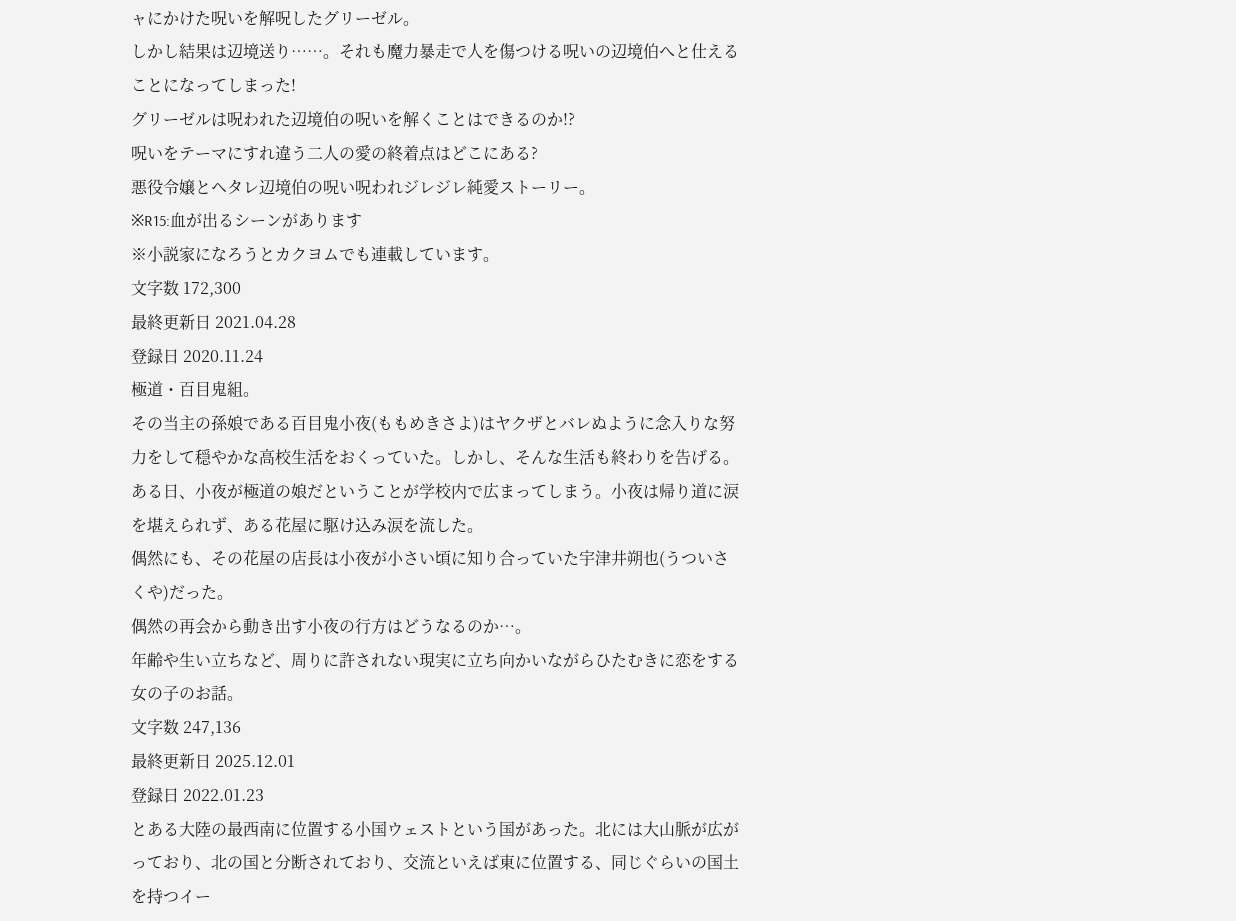ャにかけた呪いを解呪したグリーゼル。
しかし結果は辺境送り……。それも魔力暴走で人を傷つける呪いの辺境伯へと仕えることになってしまった!
グリーゼルは呪われた辺境伯の呪いを解くことはできるのか!?
呪いをテーマにすれ違う二人の愛の終着点はどこにある?
悪役令嬢とヘタレ辺境伯の呪い呪われジレジレ純愛ストーリー。
※R15:血が出るシーンがあります
※小説家になろうとカクヨムでも連載しています。
文字数 172,300
最終更新日 2021.04.28
登録日 2020.11.24
極道・百目鬼組。
その当主の孫娘である百目鬼小夜(ももめきさよ)はヤクザとバレぬように念入りな努力をして穏やかな高校生活をおくっていた。しかし、そんな生活も終わりを告げる。
ある日、小夜が極道の娘だということが学校内で広まってしまう。小夜は帰り道に涙を堪えられず、ある花屋に駆け込み涙を流した。
偶然にも、その花屋の店長は小夜が小さい頃に知り合っていた宇津井朔也(うついさくや)だった。
偶然の再会から動き出す小夜の行方はどうなるのか…。
年齢や生い立ちなど、周りに許されない現実に立ち向かいながらひたむきに恋をする女の子のお話。
文字数 247,136
最終更新日 2025.12.01
登録日 2022.01.23
とある大陸の最西南に位置する小国ウェストという国があった。北には大山脈が広がっており、北の国と分断されており、交流といえば東に位置する、同じぐらいの国土を持つイー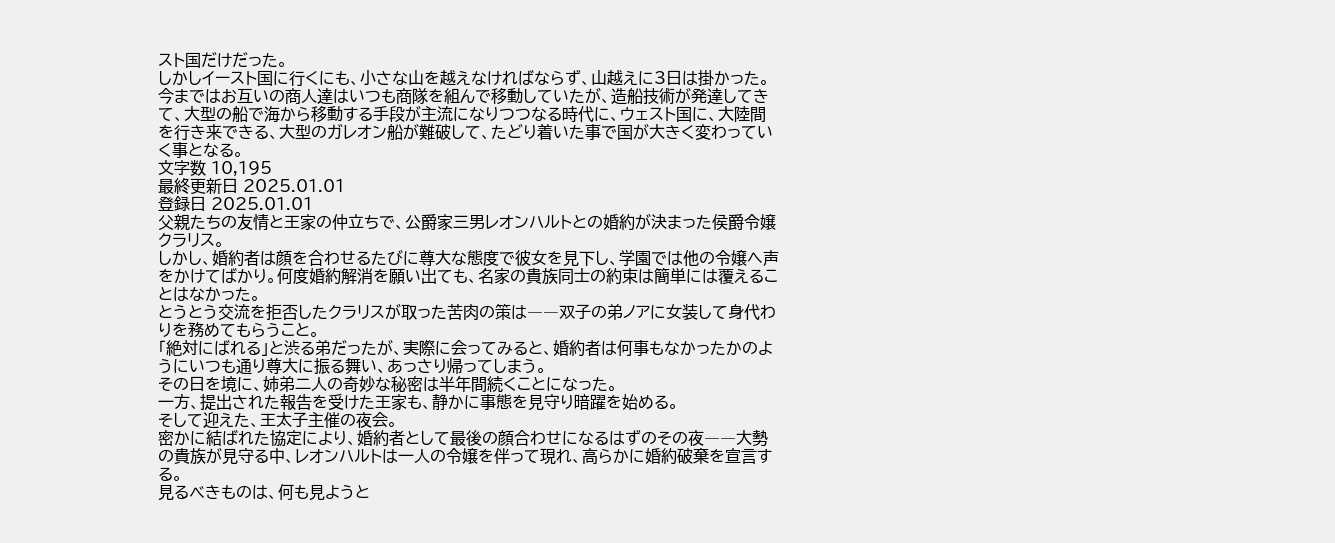スト国だけだった。
しかしイースト国に行くにも、小さな山を越えなければならず、山越えに3日は掛かった。今まではお互いの商人達はいつも商隊を組んで移動していたが、造船技術が発達してきて、大型の船で海から移動する手段が主流になりつつなる時代に、ウェスト国に、大陸間を行き来できる、大型のガレオン船が難破して、たどり着いた事で国が大きく変わっていく事となる。
文字数 10,195
最終更新日 2025.01.01
登録日 2025.01.01
父親たちの友情と王家の仲立ちで、公爵家三男レオンハルトとの婚約が決まった侯爵令嬢クラリス。
しかし、婚約者は顔を合わせるたびに尊大な態度で彼女を見下し、学園では他の令嬢へ声をかけてばかり。何度婚約解消を願い出ても、名家の貴族同士の約束は簡単には覆えることはなかった。
とうとう交流を拒否したクラリスが取った苦肉の策は――双子の弟ノアに女装して身代わりを務めてもらうこと。
「絶対にばれる」と渋る弟だったが、実際に会ってみると、婚約者は何事もなかったかのようにいつも通り尊大に振る舞い、あっさり帰ってしまう。
その日を境に、姉弟二人の奇妙な秘密は半年間続くことになった。
一方、提出された報告を受けた王家も、静かに事態を見守り暗躍を始める。
そして迎えた、王太子主催の夜会。
密かに結ばれた協定により、婚約者として最後の顔合わせになるはずのその夜――大勢の貴族が見守る中、レオンハルトは一人の令嬢を伴って現れ、高らかに婚約破棄を宣言する。
見るべきものは、何も見ようと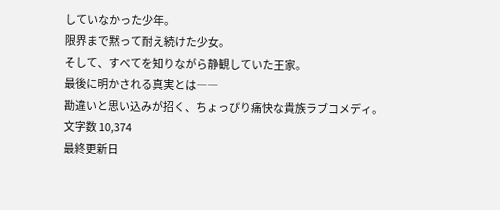していなかった少年。
限界まで黙って耐え続けた少女。
そして、すべてを知りながら静観していた王家。
最後に明かされる真実とは――
勘違いと思い込みが招く、ちょっぴり痛快な貴族ラブコメディ。
文字数 10,374
最終更新日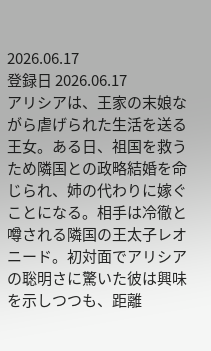2026.06.17
登録日 2026.06.17
アリシアは、王家の末娘ながら虐げられた生活を送る王女。ある日、祖国を救うため隣国との政略結婚を命じられ、姉の代わりに嫁ぐことになる。相手は冷徹と噂される隣国の王太子レオニード。初対面でアリシアの聡明さに驚いた彼は興味を示しつつも、距離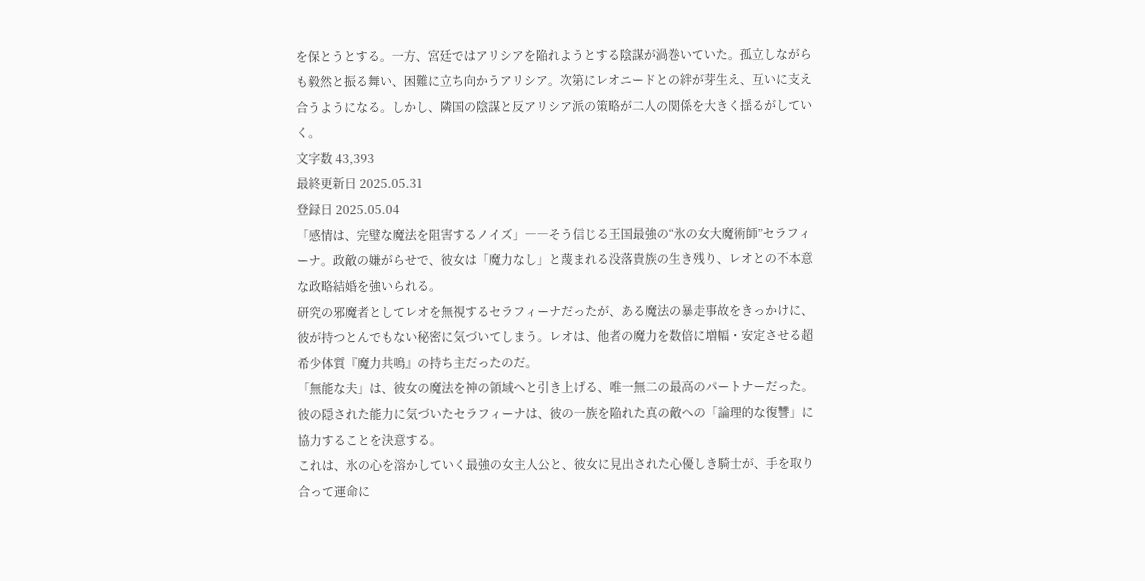を保とうとする。一方、宮廷ではアリシアを陥れようとする陰謀が渦巻いていた。孤立しながらも毅然と振る舞い、困難に立ち向かうアリシア。次第にレオニードとの絆が芽生え、互いに支え合うようになる。しかし、隣国の陰謀と反アリシア派の策略が二人の関係を大きく揺るがしていく。
文字数 43,393
最終更新日 2025.05.31
登録日 2025.05.04
「感情は、完璧な魔法を阻害するノイズ」――そう信じる王国最強の“氷の女大魔術師”セラフィーナ。政敵の嫌がらせで、彼女は「魔力なし」と蔑まれる没落貴族の生き残り、レオとの不本意な政略結婚を強いられる。
研究の邪魔者としてレオを無視するセラフィーナだったが、ある魔法の暴走事故をきっかけに、彼が持つとんでもない秘密に気づいてしまう。レオは、他者の魔力を数倍に増幅・安定させる超希少体質『魔力共鳴』の持ち主だったのだ。
「無能な夫」は、彼女の魔法を神の領域へと引き上げる、唯一無二の最高のパートナーだった。彼の隠された能力に気づいたセラフィーナは、彼の一族を陥れた真の敵への「論理的な復讐」に協力することを決意する。
これは、氷の心を溶かしていく最強の女主人公と、彼女に見出された心優しき騎士が、手を取り合って運命に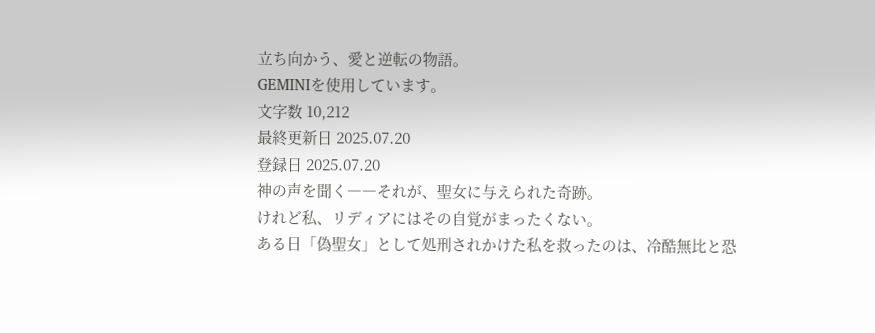立ち向かう、愛と逆転の物語。
GEMINIを使用しています。
文字数 10,212
最終更新日 2025.07.20
登録日 2025.07.20
神の声を聞く――それが、聖女に与えられた奇跡。
けれど私、リディアにはその自覚がまったくない。
ある日「偽聖女」として処刑されかけた私を救ったのは、冷酷無比と恐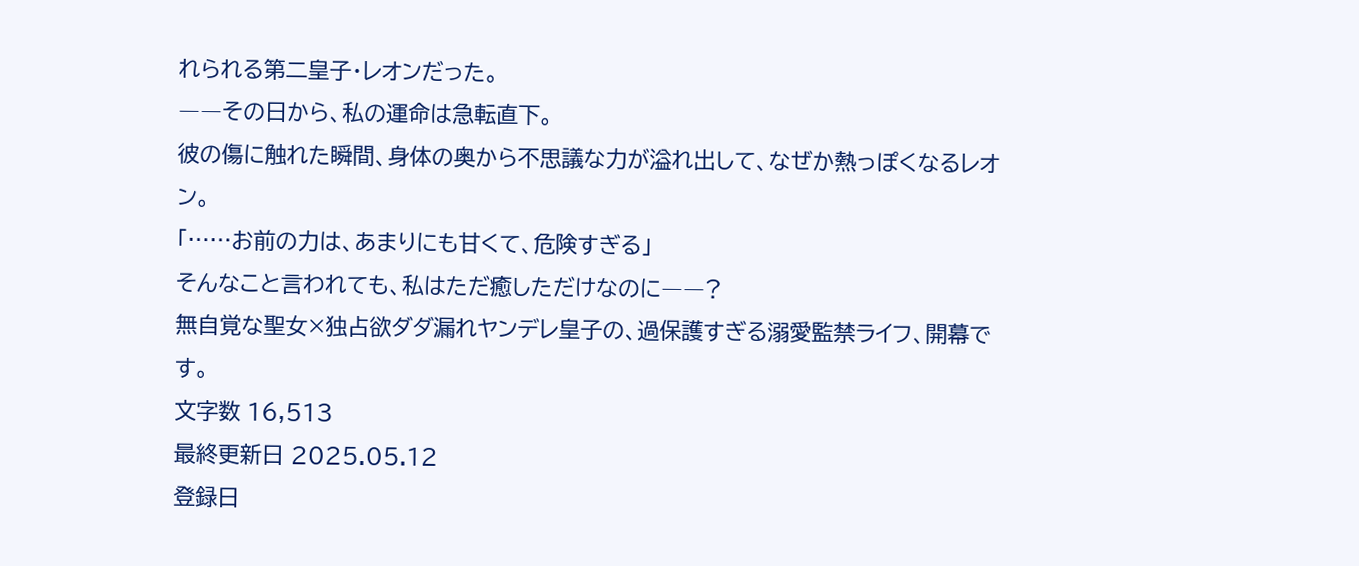れられる第二皇子・レオンだった。
――その日から、私の運命は急転直下。
彼の傷に触れた瞬間、身体の奥から不思議な力が溢れ出して、なぜか熱っぽくなるレオン。
「……お前の力は、あまりにも甘くて、危険すぎる」
そんなこと言われても、私はただ癒しただけなのに――?
無自覚な聖女×独占欲ダダ漏れヤンデレ皇子の、過保護すぎる溺愛監禁ライフ、開幕です。
文字数 16,513
最終更新日 2025.05.12
登録日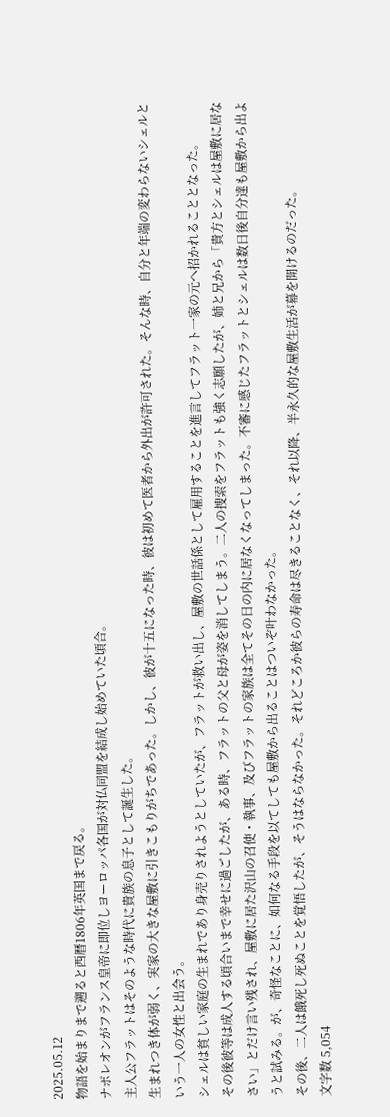2025.05.12
物語を始まりまで遡ると西暦1806年英国まで戻る。
ナポレオンがフランス皇帝に即位しヨーロッパ各国が対仏同盟を結成し始めていた頃合。
主人公フラットはそのような時代に貴族の息子として誕生した。
生まれつき体が弱く、実家の大きな屋敷に引きこもりがちであった。しかし、彼が十五になった時、彼は初めて医者から外出が許可された。そんな時、自分と年端の変わらないシェルという一人の女性と出会う。
シェルは貧しい家庭の生まれであり身売りされようとしていたが、フラットが救い出し、屋敷の世話係として雇用することを進言してフラット一家の元へ招かれることとなった。
その後彼等は成人する頃合いまで幸せに過ごしたが、ある時、フラットの父と母が姿を消してしまう。二人の捜索をフラットも強く志願したが、姉と兄から「貴方とシェルは屋敷に居なさい」とだけ言い残され、屋敷に居た沢山の召使・執事、及びフラットの家族は全てその日の内に居なくなってしまった。不審に感じたフラットとシェルは数日後自分達も屋敷から出ようと試みる。が、奇怪なことに、如何なる手段を以てしても屋敷から出ることはついぞ叶わなかった。
その後、二人は餓死し死ぬことを覚悟したが、そうはならなかった。それどころか彼らの寿命は尽きることなく、それ以降、半永久的な屋敷生活が幕を開けるのだった。
文字数 5,054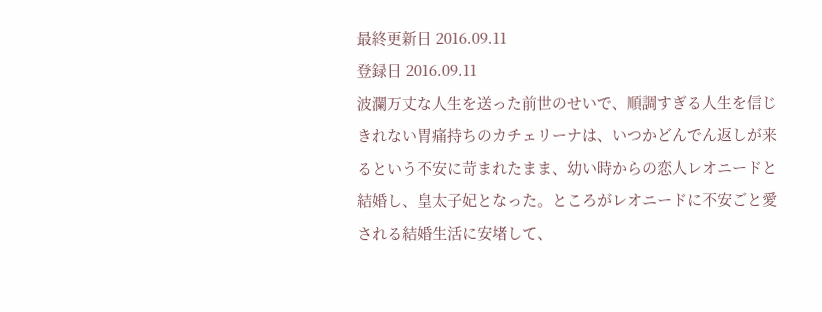最終更新日 2016.09.11
登録日 2016.09.11
波瀾万丈な人生を送った前世のせいで、順調すぎる人生を信じきれない胃痛持ちのカチェリーナは、いつかどんでん返しが来るという不安に苛まれたまま、幼い時からの恋人レオニードと結婚し、皇太子妃となった。ところがレオニードに不安ごと愛される結婚生活に安堵して、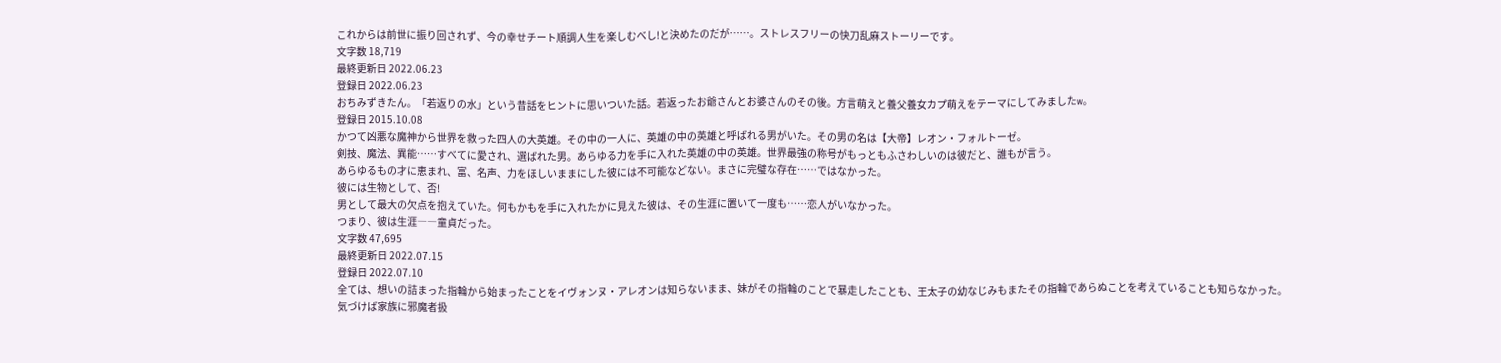これからは前世に振り回されず、今の幸せチート順調人生を楽しむべし!と決めたのだが……。ストレスフリーの快刀乱麻ストーリーです。
文字数 18,719
最終更新日 2022.06.23
登録日 2022.06.23
おちみずきたん。「若返りの水」という昔話をヒントに思いついた話。若返ったお爺さんとお婆さんのその後。方言萌えと養父養女カプ萌えをテーマにしてみましたw。
登録日 2015.10.08
かつて凶悪な魔神から世界を救った四人の大英雄。その中の一人に、英雄の中の英雄と呼ばれる男がいた。その男の名は【大帝】レオン・フォルトーゼ。
剣技、魔法、異能……すべてに愛され、選ばれた男。あらゆる力を手に入れた英雄の中の英雄。世界最強の称号がもっともふさわしいのは彼だと、誰もが言う。
あらゆるもの才に恵まれ、富、名声、力をほしいままにした彼には不可能などない。まさに完璧な存在……ではなかった。
彼には生物として、否!
男として最大の欠点を抱えていた。何もかもを手に入れたかに見えた彼は、その生涯に置いて一度も……恋人がいなかった。
つまり、彼は生涯――童貞だった。
文字数 47,695
最終更新日 2022.07.15
登録日 2022.07.10
全ては、想いの詰まった指輪から始まったことをイヴォンヌ・アレオンは知らないまま、妹がその指輪のことで暴走したことも、王太子の幼なじみもまたその指輪であらぬことを考えていることも知らなかった。
気づけば家族に邪魔者扱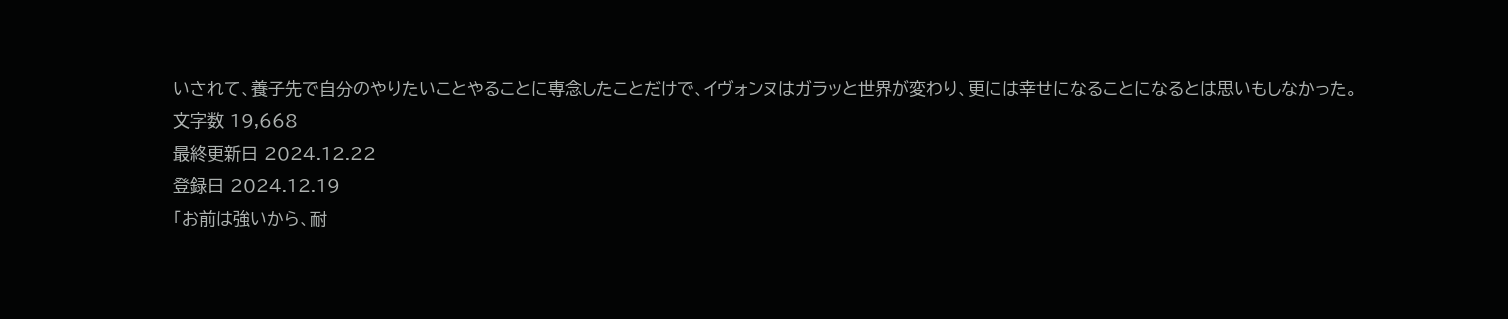いされて、養子先で自分のやりたいことやることに専念したことだけで、イヴォンヌはガラッと世界が変わり、更には幸せになることになるとは思いもしなかった。
文字数 19,668
最終更新日 2024.12.22
登録日 2024.12.19
「お前は強いから、耐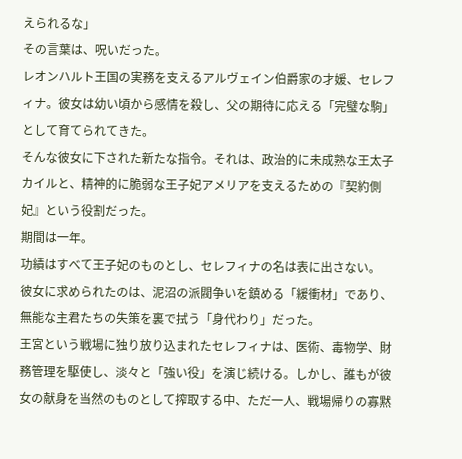えられるな」
その言葉は、呪いだった。
レオンハルト王国の実務を支えるアルヴェイン伯爵家の才媛、セレフィナ。彼女は幼い頃から感情を殺し、父の期待に応える「完璧な駒」として育てられてきた。
そんな彼女に下された新たな指令。それは、政治的に未成熟な王太子カイルと、精神的に脆弱な王子妃アメリアを支えるための『契約側妃』という役割だった。
期間は一年。
功績はすべて王子妃のものとし、セレフィナの名は表に出さない。
彼女に求められたのは、泥沼の派閥争いを鎮める「緩衝材」であり、無能な主君たちの失策を裏で拭う「身代わり」だった。
王宮という戦場に独り放り込まれたセレフィナは、医術、毒物学、財務管理を駆使し、淡々と「強い役」を演じ続ける。しかし、誰もが彼女の献身を当然のものとして搾取する中、ただ一人、戦場帰りの寡黙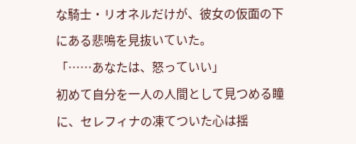な騎士・リオネルだけが、彼女の仮面の下にある悲鳴を見抜いていた。
「……あなたは、怒っていい」
初めて自分を一人の人間として見つめる瞳に、セレフィナの凍てついた心は揺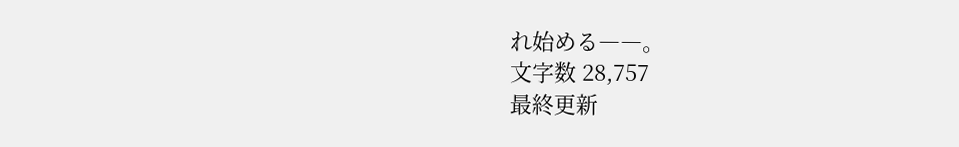れ始める――。
文字数 28,757
最終更新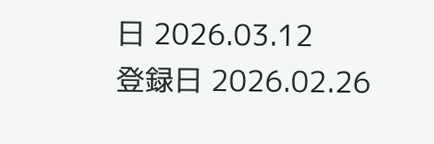日 2026.03.12
登録日 2026.02.26